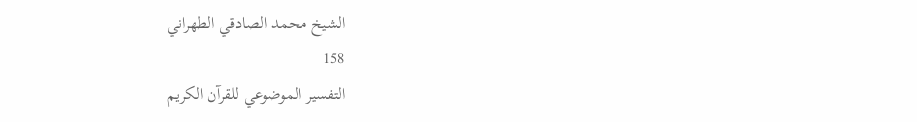الشيخ محمد الصادقي الطهراني
158
التفسير الموضوعي للقرآن الكريم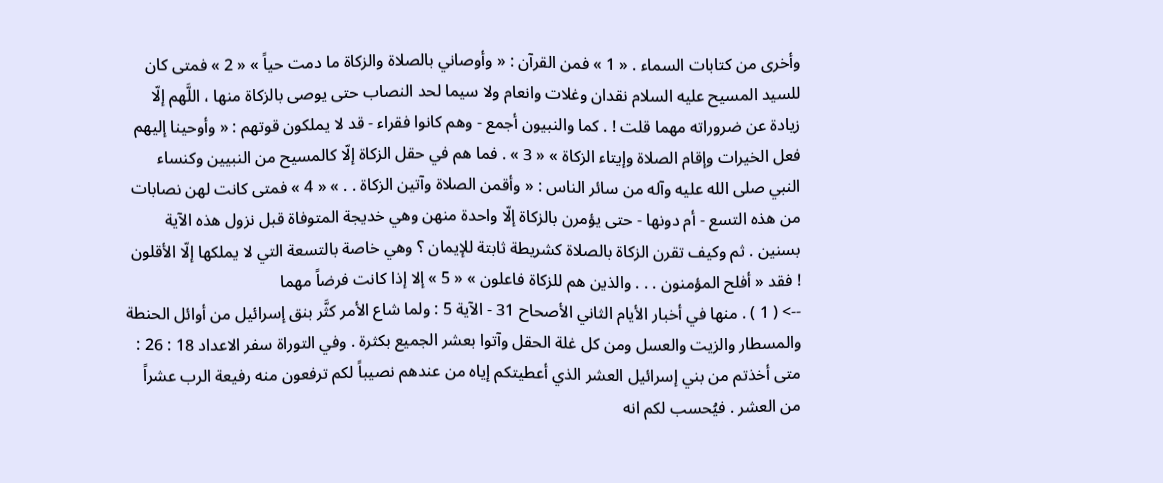وأخرى من كتابات السماء . « 1 » فمن القرآن : « وأوصاني بالصلاة والزكاة ما دمت حياً » « 2 » فمتى كان للسيد المسيح عليه السلام نقدان وغلات وانعام ولا سيما لحد النصاب حتى يوصى بالزكاة منها ، اللَّهم إلّا زيادة عن ضروراته مهما قلت ! . كما والنبيون أجمع - وهم كانوا فقراء - قد لا يملكون قوتهم : « وأوحينا إليهم فعل الخيرات وإقام الصلاة وإيتاء الزكاة » « 3 » . فما هم في حقل الزكاة إلّا كالمسيح من النبيين وكنساء النبي صلى الله عليه وآله من سائر الناس : « وأقمن الصلاة وآتين الزكاة . . » « 4 » فمتى كانت لهن نصابات من هذه التسع - أم دونها - حتى يؤمرن بالزكاة إلّا واحدة منهن وهي خديجة المتوفاة قبل نزول هذه الآية بسنين . ثم وكيف تقرن الزكاة بالصلاة كشريطة ثابتة للإيمان ؟ وهي خاصة بالتسعة التي لا يملكها إلّا الأقلون ! فقد « أفلح المؤمنون . . . والذين هم للزكاة فاعلون » « 5 » إلا إذا كانت فرضاً مهما
--> ( 1 ) . منها في أخبار الأيام الثاني الأصحاح 31 - الآية 5 : ولما شاع الأمر كثَّر بنق إسرائيل من أوائل الحنطة والمسطار والزيت والعسل ومن كل غلة الحقل وآتوا بعشر الجميع بكثرة . وفي التوراة سفر الاعداد 18 : 26 : متى أخذتم من بني إسرائيل العشر الذي أعطيتكم إياه من عندهم نصيباً لكم ترفعون منه رفيعة الرب عشراً من العشر . فيُحسب لكم انه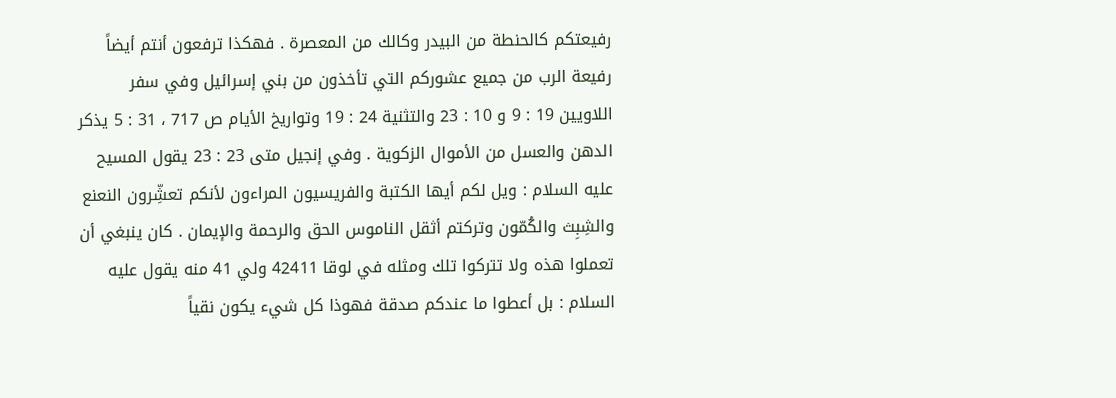رفيعتكم كالحنطة من البيدر وكالك من المعصرة . فهكذا ترفعون أنتم أيضاً رفيعة الرب من جميع عشوركم التي تأخذون من بني إسرائيل وفي سفر اللاويين 19 : 9 و 10 : 23 والتثنية 24 : 19 وتواريخ الأيام ص 717 ، 31 : 5 يذكر الدهن والعسل من الأموال الزكوية . وفي إنجيل متى 23 : 23 يقول المسيح عليه السلام : ويل لكم أيها الكتبة والفريسيون المراءون لأنكم تعشِّرون النعنع والشِبِث والكُمّون وتركتم أثقل الناموس الحق والرحمة والإيمان . كان ينبغي أن تعملوا هذه ولا تتركوا تلك ومثله في لوقا 42411 ولي 41 منه يقول عليه السلام : بل أعطوا ما عندكم صدقة فهوذا كل شيء يكون نقياً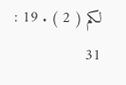لكم ( 2 ) . 19 : 31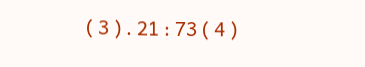( 3 ) . 21 : 73 ( 4 )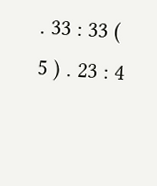. 33 : 33 ( 5 ) . 23 : 4